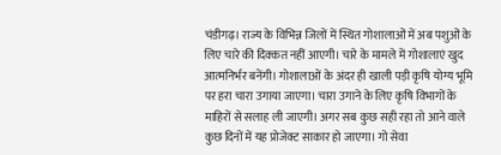चंडीगढ़। राज्य के विभिन्न जिलों में स्थित गोशालाओं में अब पशुओं के लिए चारे की दिक्कत नहीं आएगी। चारे के मामले में गोशालाएं खुद आत्मनिर्भर बनेंगी। गोशालाओं के अंदर ही खाली पड़ी कृषि योग्य भूमि पर हरा चारा उगाया जाएगा। चारा उगाने के लिए कृषि विभागों के माहिरों से सलाह ली जाएगी। अगर सब कुछ सही रहा तो आने वाले कुछ दिनों में यह प्रोजेक्ट साकार हो जाएगा। गो सेवा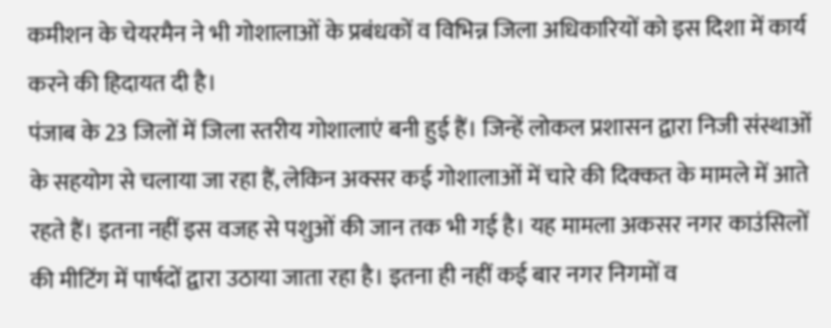कमीशन के चेयरमैन ने भी गोशालाओं के प्रबंधकों व विभिन्न जिला अधिकारियों को इस दिशा में कार्य करने की हिदायत दी है।
पंजाब के 23 जिलों में जिला स्तरीय गोशालाएं बनी हुई हैं। जिन्हें लोकल प्रशासन द्वारा निजी संस्थाओं के सहयोग से चलाया जा रहा हैं, लेकिन अक्सर कई गोशालाओं में चारे की दिक्कत के मामले में आते रहते हैं। इतना नहीं इस वजह से पशुओं की जान तक भी गई है। यह मामला अकसर नगर काउंसिलों की मीटिंग में पार्षदों द्वारा उठाया जाता रहा है। इतना ही नहीं कई बार नगर निगमों व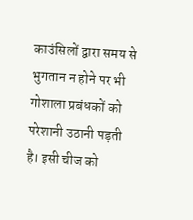काउंसिलों द्वारा समय से भुगतान न होने पर भी गोशाला प्रबंधकों को परेशानी उठानी पड़ती है। इसी चीज को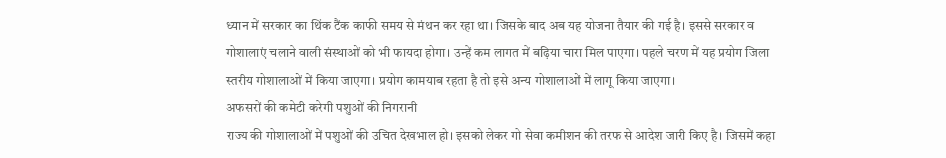ध्यान में सरकार का थिंक टैंक काफी समय से मंथन कर रहा था। जिसके बाद अब यह योजना तैयार की गई है। इससे सरकार व गोशालाएं चलाने वाली संस्थाओं को भी फायदा होगा। उन्हें कम लागत में बढ़िया चारा मिल पाएगा। पहले चरण में यह प्रयोग जिला स्तरीय गोशालाओं में किया जाएगा। प्रयोग कामयाब रहता है तो इसे अन्य गोशालाओं में लागू किया जाएगा।
अफसरों की कमेटी करेगी पशुओं की निगरानी
राज्य की गोशालाओं में पशुओं की उचित देखभाल हो। इसको लेकर गो सेवा कमीशन की तरफ से आदेश जारी किए है। जिसमें कहा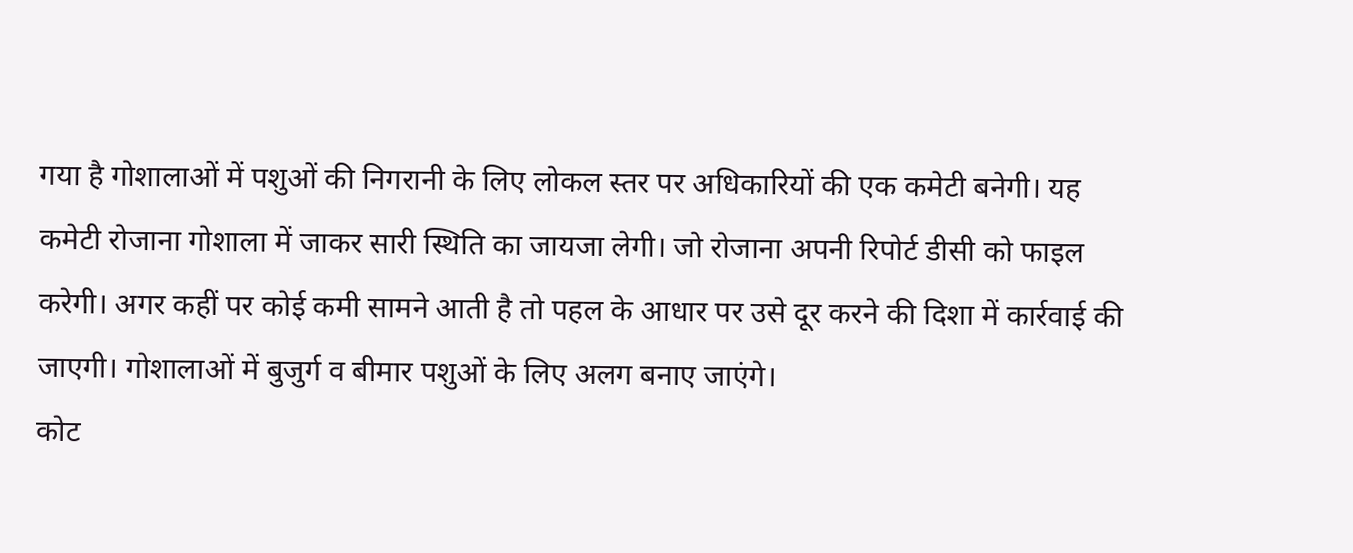गया है गोशालाओं में पशुओं की निगरानी के लिए लोकल स्तर पर अधिकारियों की एक कमेटी बनेगी। यह कमेटी रोजाना गोशाला में जाकर सारी स्थिति का जायजा लेगी। जो रोजाना अपनी रिपोर्ट डीसी को फाइल करेगी। अगर कहीं पर कोई कमी सामने आती है तो पहल के आधार पर उसे दूर करने की दिशा में कार्रवाई की जाएगी। गोशालाओं में बुजुर्ग व बीमार पशुओं के लिए अलग बनाए जाएंगे।
कोट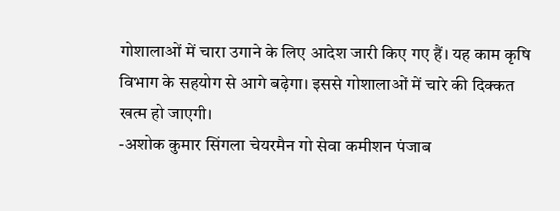गोशालाओं में चारा उगाने के लिए आदेश जारी किए गए हैं। यह काम कृषि विभाग के सहयोग से आगे बढ़ेगा। इससे गोशालाओं में चारे की दिक्कत खत्म हो जाएगी।
-अशोक कुमार सिंगला चेयरमैन गो सेवा कमीशन पंजाब